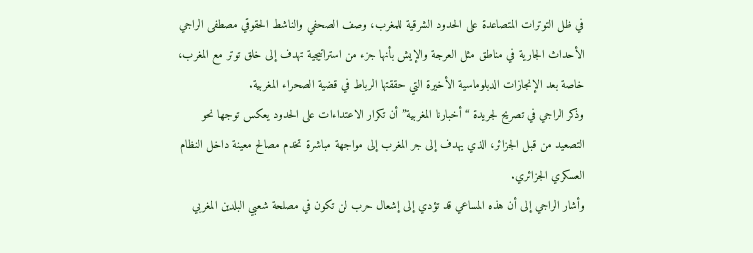في ظل التوترات المتصاعدة على الحدود الشرقية للمغرب، وصف الصحفي والناشط الحقوقي مصطفى الراجي الأحداث الجارية في مناطق مثل العرجة والإيش بأنها جزء من استراتيجية تهدف إلى خلق توتر مع المغرب، خاصة بعد الإنجازات الدبلوماسية الأخيرة التي حققتها الرباط في قضية الصحراء المغربية.
وذكر الراجي في تصريح لجريدة “أخبارنا المغربية” أن تكرار الاعتداءات على الحدود يعكس توجها نحو التصعيد من قبل الجزائر، الذي يهدف إلى جر المغرب إلى مواجهة مباشرة تخدم مصالح معينة داخل النظام العسكري الجزائري.
وأشار الراجي إلى أن هذه المساعي قد تؤدي إلى إشعال حرب لن تكون في مصلحة شعبي البلدين المغربي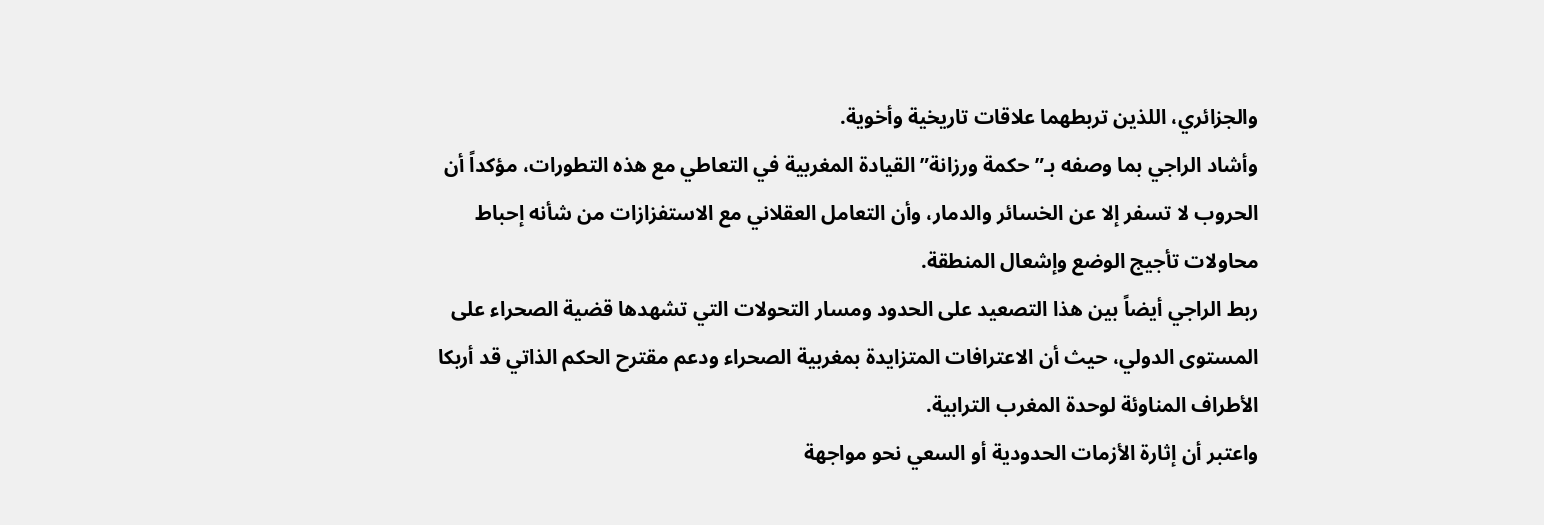والجزائري، اللذين تربطهما علاقات تاريخية وأخوية.
وأشاد الراجي بما وصفه بـ”حكمة ورزانة” القيادة المغربية في التعاطي مع هذه التطورات، مؤكداً أن الحروب لا تسفر إلا عن الخسائر والدمار، وأن التعامل العقلاني مع الاستفزازات من شأنه إحباط محاولات تأجيج الوضع وإشعال المنطقة.
ربط الراجي أيضاً بين هذا التصعيد على الحدود ومسار التحولات التي تشهدها قضية الصحراء على المستوى الدولي، حيث أن الاعترافات المتزايدة بمغربية الصحراء ودعم مقترح الحكم الذاتي قد أربكا الأطراف المناوئة لوحدة المغرب الترابية.
واعتبر أن إثارة الأزمات الحدودية أو السعي نحو مواجهة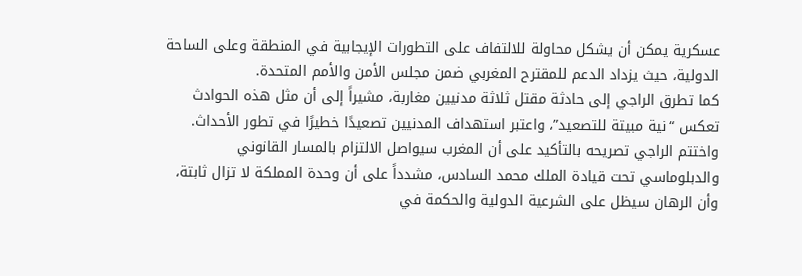عسكرية يمكن أن يشكل محاولة للالتفاف على التطورات الإيجابية في المنطقة وعلى الساحة الدولية، حيث يزداد الدعم للمقترح المغربي ضمن مجلس الأمن والأمم المتحدة.
كما تطرق الراجي إلى حادثة مقتل ثلاثة مدنيين مغاربة، مشيراً إلى أن مثل هذه الحوادث تعكس “نية مبيتة للتصعيد”، واعتبر استهداف المدنيين تصعيدًا خطيرًا في تطور الأحداث.
واختتم الراجي تصريحه بالتأكيد على أن المغرب سيواصل الالتزام بالمسار القانوني والدبلوماسي تحت قيادة الملك محمد السادس، مشدداً على أن وحدة المملكة لا تزال ثابتة، وأن الرهان سيظل على الشرعية الدولية والحكمة في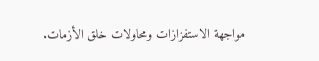مواجهة الاستفزازات ومحاولات خلق الأزمات.